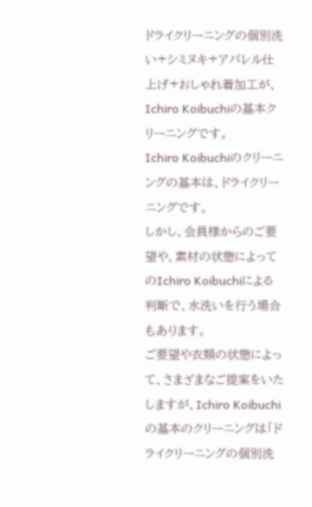ドライクリーニングの個別洗い+シミヌキ+アパレル仕上げ+おしゃれ着加工が、Ichiro Koibuchiの基本クリーニングです。
Ichiro Koibuchiのクリーニングの基本は、ドライクリーニングです。
しかし、会員様からのご要望や、素材の状態によってのIchiro Koibuchiによる判断で、水洗いを行う場合もあります。
ご要望や衣類の状態によって、さまざまなご提案をいたしますが、Ichiro Koibuchiの基本のクリーニングは「ドライクリーニングの個別洗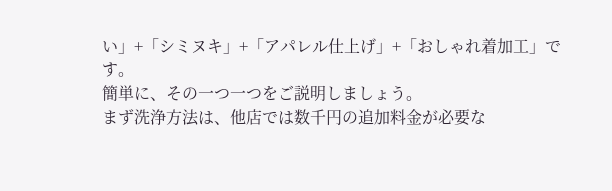い」+「シミヌキ」+「アパレル仕上げ」+「おしゃれ着加工」です。
簡単に、その一つ一つをご説明しましょう。
まず洗浄方法は、他店では数千円の追加料金が必要な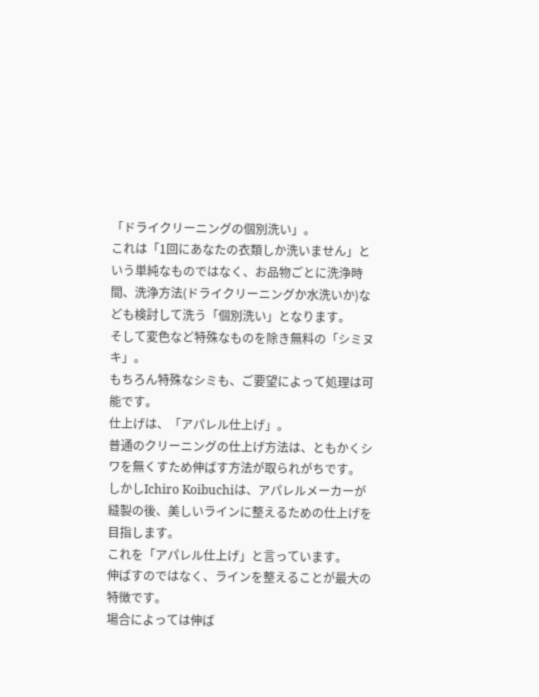「ドライクリーニングの個別洗い」。
これは「1回にあなたの衣類しか洗いません」という単純なものではなく、お品物ごとに洗浄時間、洗浄方法(ドライクリーニングか水洗いか)なども検討して洗う「個別洗い」となります。
そして変色など特殊なものを除き無料の「シミヌキ」。
もちろん特殊なシミも、ご要望によって処理は可能です。
仕上げは、「アパレル仕上げ」。
普通のクリーニングの仕上げ方法は、ともかくシワを無くすため伸ばす方法が取られがちです。
しかしIchiro Koibuchiは、アパレルメーカーが縫製の後、美しいラインに整えるための仕上げを目指します。
これを「アパレル仕上げ」と言っています。
伸ばすのではなく、ラインを整えることが最大の特徴です。
場合によっては伸ば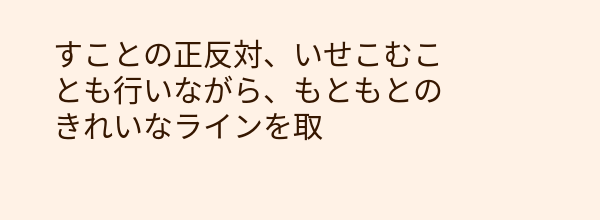すことの正反対、いせこむことも行いながら、もともとのきれいなラインを取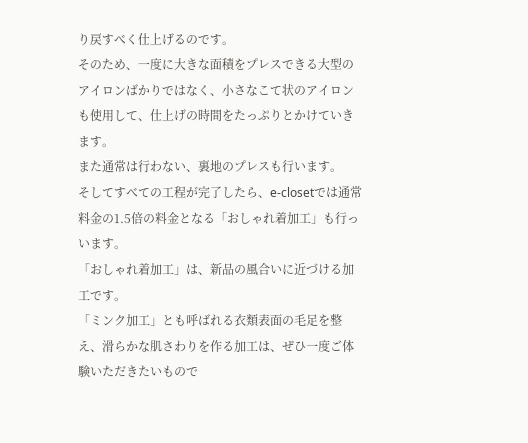り戻すべく仕上げるのです。
そのため、一度に大きな面積をプレスできる大型のアイロンばかりではなく、小さなこて状のアイロンも使用して、仕上げの時間をたっぷりとかけていきます。
また通常は行わない、裏地のプレスも行います。
そしてすべての工程が完了したら、e-closetでは通常料金の1.5倍の料金となる「おしゃれ着加工」も行っいます。
「おしゃれ着加工」は、新品の風合いに近づける加工です。
「ミンク加工」とも呼ばれる衣類表面の毛足を整え、滑らかな肌さわりを作る加工は、ぜひ一度ご体験いただきたいもので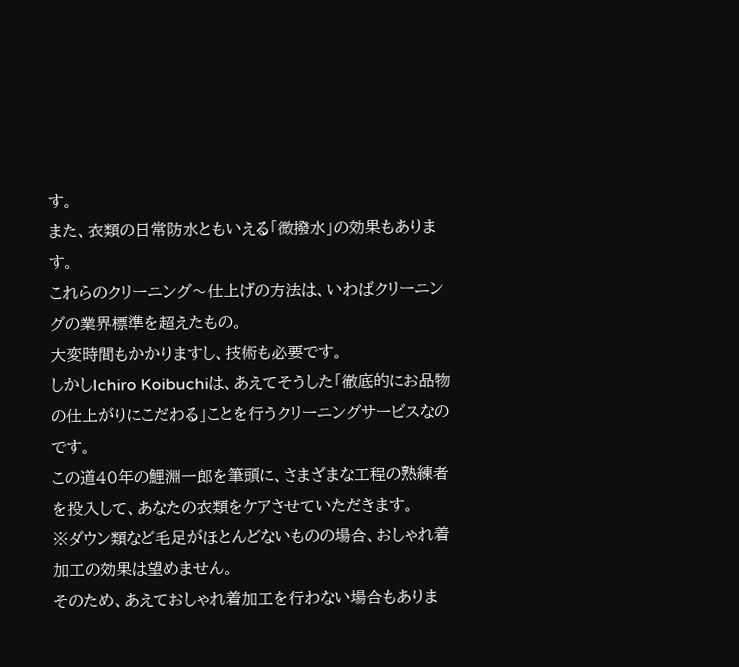す。
また、衣類の日常防水ともいえる「微撥水」の効果もあります。
これらのクリーニング〜仕上げの方法は、いわばクリーニングの業界標準を超えたもの。
大変時間もかかりますし、技術も必要です。
しかしIchiro Koibuchiは、あえてそうした「徹底的にお品物の仕上がりにこだわる」ことを行うクリーニングサービスなのです。
この道40年の鯉淵一郎を筆頭に、さまざまな工程の熟練者を投入して、あなたの衣類をケアさせていただきます。
※ダウン類など毛足がほとんどないものの場合、おしゃれ着加工の効果は望めません。
そのため、あえておしゃれ着加工を行わない場合もありま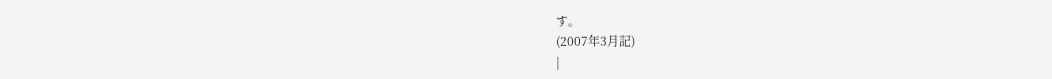す。
(2007年3月記)
|